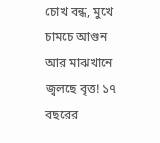চোখ বন্ধ, মুখে চামচে আগুন আর মাঝখানে জ্বলছে বৃত্ত! ১৭ বছরের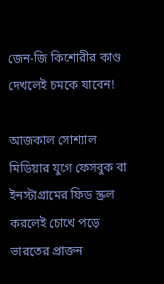জেন-জি কিশোরীর কাণ্ড দেখলেই চমকে যাবেন!

আজকাল সোশ্যাল মিডিয়ার যুগে ফেসবুক বা ইনস্টাগ্রামের ফিড স্ক্রল করলেই চোখে পড়ে ভারতের প্রাক্তন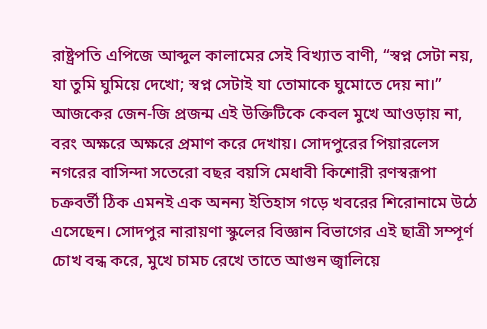রাষ্ট্রপতি এপিজে আব্দুল কালামের সেই বিখ্যাত বাণী, “স্বপ্ন সেটা নয়, যা তুমি ঘুমিয়ে দেখো; স্বপ্ন সেটাই যা তোমাকে ঘুমোতে দেয় না।” আজকের জেন-জি প্রজন্ম এই উক্তিটিকে কেবল মুখে আওড়ায় না, বরং অক্ষরে অক্ষরে প্রমাণ করে দেখায়। সোদপুরের পিয়ারলেস নগরের বাসিন্দা সতেরো বছর বয়সি মেধাবী কিশোরী রণস্বরূপা চক্রবর্তী ঠিক এমনই এক অনন্য ইতিহাস গড়ে খবরের শিরোনামে উঠে এসেছেন। সোদপুর নারায়ণা স্কুলের বিজ্ঞান বিভাগের এই ছাত্রী সম্পূর্ণ চোখ বন্ধ করে, মুখে চামচ রেখে তাতে আগুন জ্বালিয়ে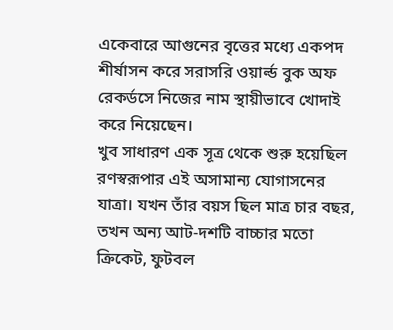একেবারে আগুনের বৃত্তের মধ্যে একপদ শীর্ষাসন করে সরাসরি ওয়ার্ল্ড বুক অফ রেকর্ডসে নিজের নাম স্থায়ীভাবে খোদাই করে নিয়েছেন।
খুব সাধারণ এক সূত্র থেকে শুরু হয়েছিল রণস্বরূপার এই অসামান্য যোগাসনের যাত্রা। যখন তাঁর বয়স ছিল মাত্র চার বছর, তখন অন্য আট-দশটি বাচ্চার মতো ক্রিকেট, ফুটবল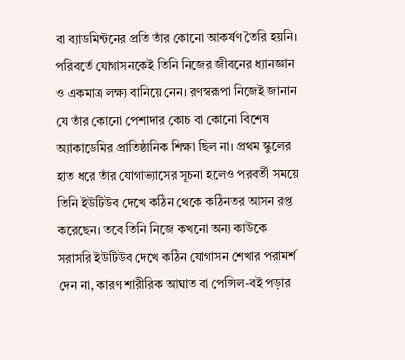বা ব্যাডমিন্টনের প্রতি তাঁর কোনো আকর্ষণ তৈরি হয়নি। পরিবর্তে যোগাসনকেই তিনি নিজের জীবনের ধ্যানজ্ঞান ও একমাত্র লক্ষ্য বানিয়ে নেন। রণস্বরূপা নিজেই জানান যে তাঁর কোনো পেশাদার কোচ বা কোনো বিশেষ অ্যাকাডেমির প্রাতিষ্ঠানিক শিক্ষা ছিল না। প্রথম স্কুলের হাত ধরে তাঁর যোগাভ্যাসের সূচনা হলেও পরবর্তী সময়ে তিনি ইউটিউব দেখে কঠিন থেকে কঠিনতর আসন রপ্ত করেছেন। তবে তিনি নিজে কখনো অন্য কাউকে সরাসরি ইউটিউব দেখে কঠিন যোগাসন শেখার পরামর্শ দেন না, কারণ শারীরিক আঘাত বা পেন্সিল-বই পড়ার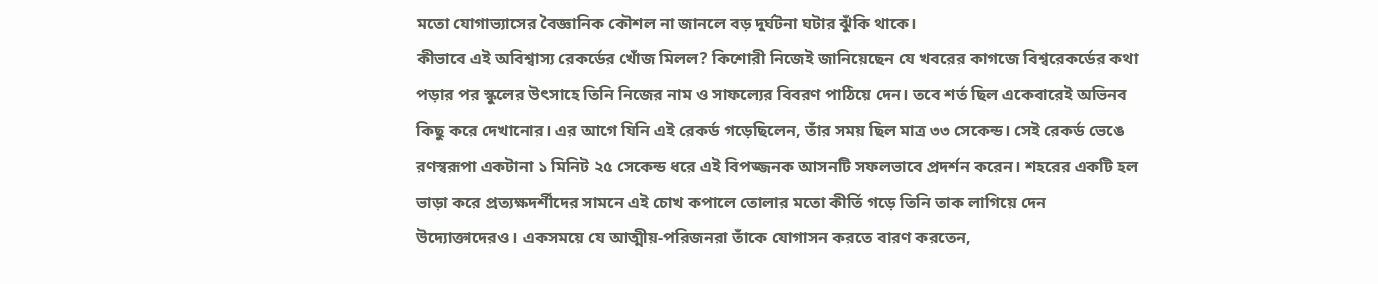মতো যোগাভ্যাসের বৈজ্ঞানিক কৌশল না জানলে বড় দুর্ঘটনা ঘটার ঝুঁকি থাকে।
কীভাবে এই অবিশ্বাস্য রেকর্ডের খোঁজ মিলল? কিশোরী নিজেই জানিয়েছেন যে খবরের কাগজে বিশ্বরেকর্ডের কথা পড়ার পর স্কুলের উৎসাহে তিনি নিজের নাম ও সাফল্যের বিবরণ পাঠিয়ে দেন। তবে শর্ত ছিল একেবারেই অভিনব কিছু করে দেখানোর। এর আগে যিনি এই রেকর্ড গড়েছিলেন, তাঁর সময় ছিল মাত্র ৩৩ সেকেন্ড। সেই রেকর্ড ভেঙে রণস্বরূপা একটানা ১ মিনিট ২৫ সেকেন্ড ধরে এই বিপজ্জনক আসনটি সফলভাবে প্রদর্শন করেন। শহরের একটি হল ভাড়া করে প্রত্যক্ষদর্শীদের সামনে এই চোখ কপালে তোলার মতো কীর্তি গড়ে তিনি তাক লাগিয়ে দেন উদ্যোক্তাদেরও। একসময়ে যে আত্মীয়-পরিজনরা তাঁকে যোগাসন করতে বারণ করতেন,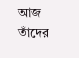আজ তাঁদের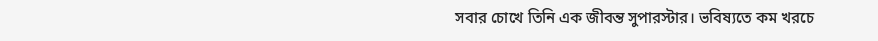সবার চোখে তিনি এক জীবন্ত সুপারস্টার। ভবিষ্যতে কম খরচে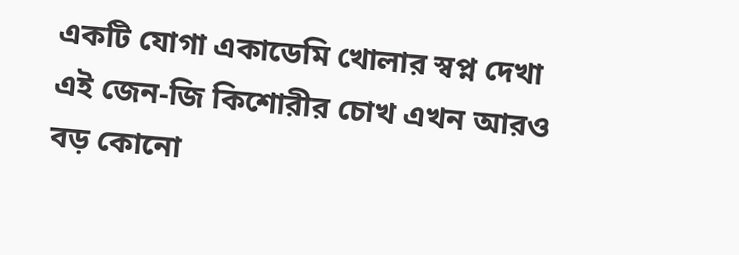একটি যোগা একাডেমি খোলার স্বপ্ন দেখা এই জেন-জি কিশোরীর চোখ এখন আরও বড় কোনো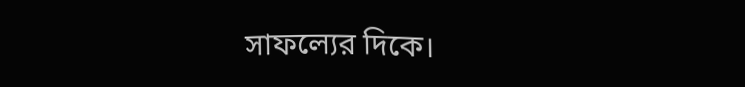সাফল্যের দিকে।